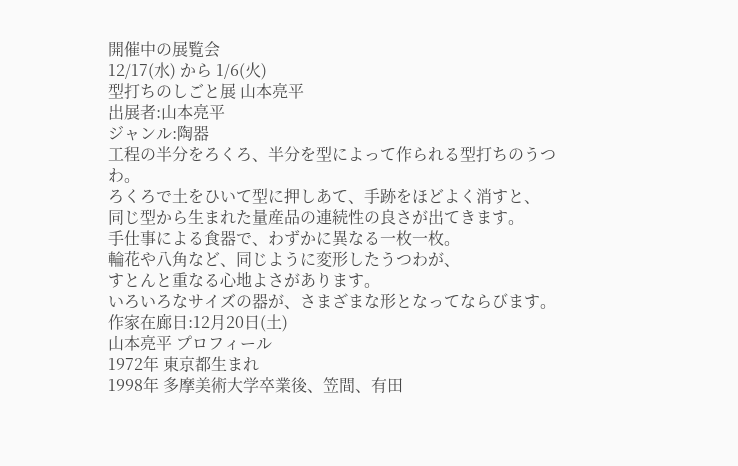開催中の展覧会
12/17(水) から 1/6(火)
型打ちのしごと展 山本亮平
出展者:山本亮平
ジャンル:陶器
工程の半分をろくろ、半分を型によって作られる型打ちのうつわ。
ろくろで土をひいて型に押しあて、手跡をほどよく消すと、
同じ型から生まれた量産品の連続性の良さが出てきます。
手仕事による食器で、わずかに異なる一枚一枚。
輪花や八角など、同じように変形したうつわが、
すとんと重なる心地よさがあります。
いろいろなサイズの器が、さまざまな形となってならびます。
作家在廊日:12月20日(土)
山本亮平 プロフィール
1972年 東京都生まれ
1998年 多摩美術大学卒業後、笠間、有田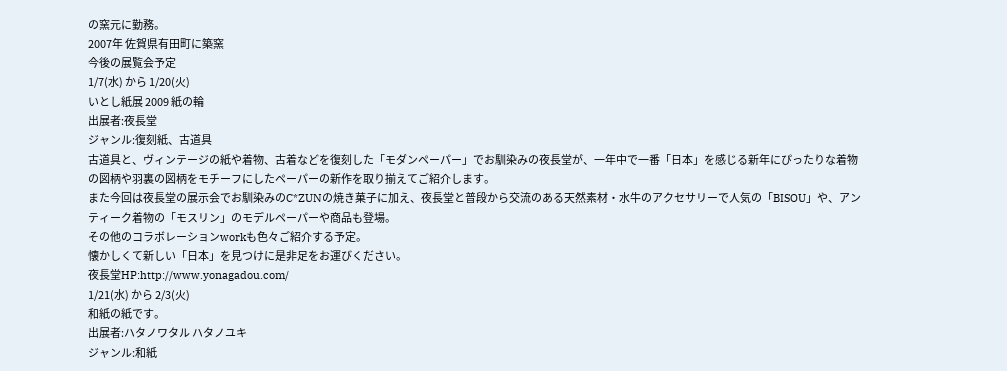の窯元に勤務。
2007年 佐賀県有田町に築窯
今後の展覧会予定
1/7(水) から 1/20(火)
いとし紙展 2009 紙の輪
出展者:夜長堂
ジャンル:復刻紙、古道具
古道具と、ヴィンテージの紙や着物、古着などを復刻した「モダンペーパー」でお馴染みの夜長堂が、一年中で一番「日本」を感じる新年にぴったりな着物の図柄や羽裏の図柄をモチーフにしたペーパーの新作を取り揃えてご紹介します。
また今回は夜長堂の展示会でお馴染みのC*ZUNの焼き菓子に加え、夜長堂と普段から交流のある天然素材・水牛のアクセサリーで人気の「BISOU」や、アンティーク着物の「モスリン」のモデルペーパーや商品も登場。
その他のコラボレーションworkも色々ご紹介する予定。
懐かしくて新しい「日本」を見つけに是非足をお運びください。
夜長堂HP:http://www.yonagadou.com/
1/21(水) から 2/3(火)
和紙の紙です。
出展者:ハタノワタル ハタノユキ
ジャンル:和紙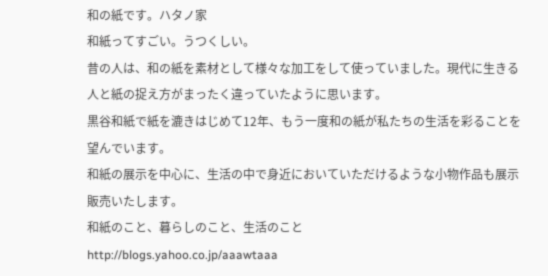和の紙です。ハタノ家
和紙ってすごい。うつくしい。
昔の人は、和の紙を素材として様々な加工をして使っていました。現代に生きる人と紙の捉え方がまったく違っていたように思います。
黒谷和紙で紙を漉きはじめて12年、もう一度和の紙が私たちの生活を彩ることを望んでいます。
和紙の展示を中心に、生活の中で身近においていただけるような小物作品も展示販売いたします。
和紙のこと、暮らしのこと、生活のこと
http://blogs.yahoo.co.jp/aaawtaaa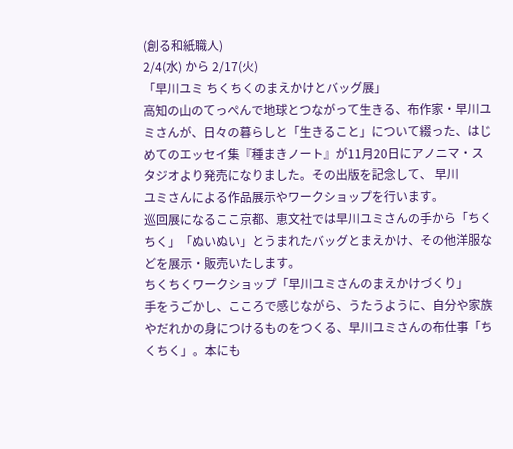(創る和紙職人)
2/4(水) から 2/17(火)
「早川ユミ ちくちくのまえかけとバッグ展」
高知の山のてっぺんで地球とつながって生きる、布作家・早川ユミさんが、日々の暮らしと「生きること」について綴った、はじめてのエッセイ集『種まきノート』が11月20日にアノニマ・スタジオより発売になりました。その出版を記念して、 早川
ユミさんによる作品展示やワークショップを行います。
巡回展になるここ京都、恵文社では早川ユミさんの手から「ちくちく」「ぬいぬい」とうまれたバッグとまえかけ、その他洋服などを展示・販売いたします。
ちくちくワークショップ「早川ユミさんのまえかけづくり」
手をうごかし、こころで感じながら、うたうように、自分や家族やだれかの身につけるものをつくる、早川ユミさんの布仕事「ちくちく」。本にも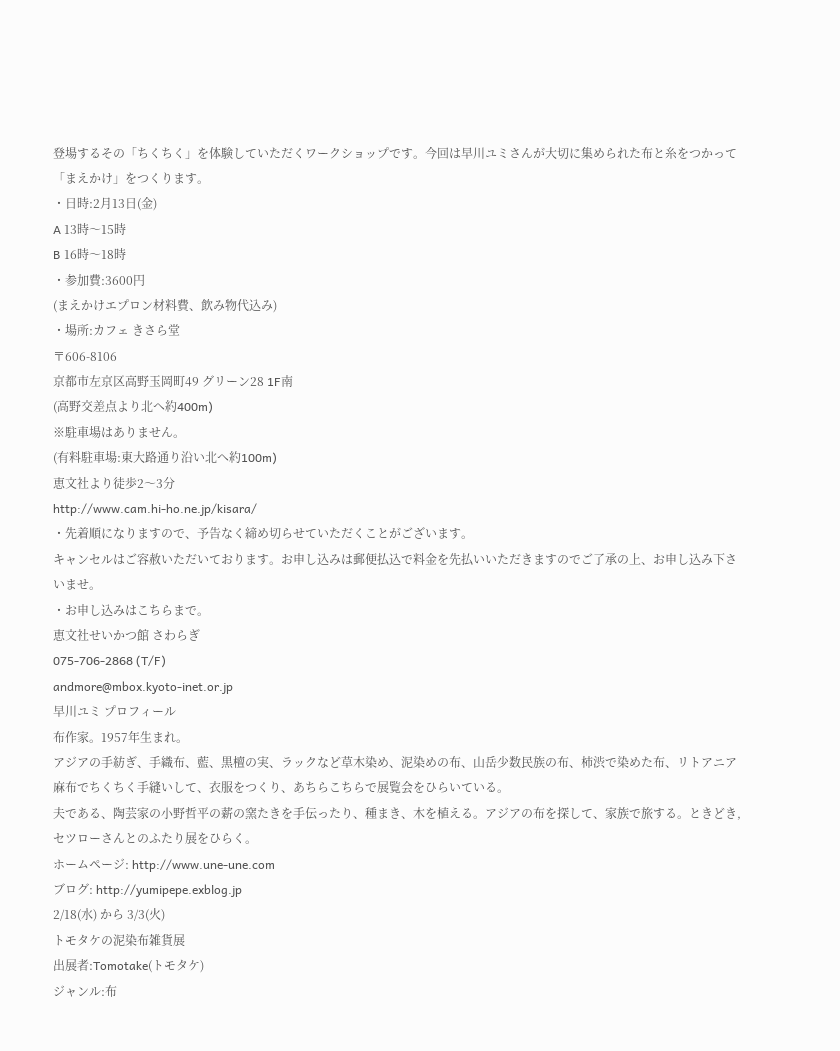登場するその「ちくちく」を体験していただくワークショップです。今回は早川ユミさんが大切に集められた布と糸をつかって「まえかけ」をつくります。
・日時:2月13日(金)
A 13時〜15時
B 16時〜18時
・参加費:3600円
(まえかけエプロン材料費、飲み物代込み)
・場所:カフェ きさら堂
〒606-8106
京都市左京区高野玉岡町49 グリーン28 1F南
(高野交差点より北へ約400m)
※駐車場はありません。
(有料駐車場:東大路通り沿い北へ約100m)
恵文社より徒歩2〜3分
http://www.cam.hi-ho.ne.jp/kisara/
・先着順になりますので、予告なく締め切らせていただくことがございます。
キャンセルはご容赦いただいております。お申し込みは郵便払込で料金を先払いいただきますのでご了承の上、お申し込み下さいませ。
・お申し込みはこちらまで。
恵文社せいかつ館 さわらぎ
075-706-2868 (T/F)
andmore@mbox.kyoto-inet.or.jp
早川ユミ プロフィール
布作家。1957年生まれ。
アジアの手紡ぎ、手織布、藍、黒檀の実、ラックなど草木染め、泥染めの布、山岳少数民族の布、柿渋で染めた布、リトアニア麻布でちくちく手縫いして、衣服をつくり、あちらこちらで展覧会をひらいている。
夫である、陶芸家の小野哲平の薪の窯たきを手伝ったり、種まき、木を植える。アジアの布を探して、家族で旅する。ときどき,セツローさんとのふたり展をひらく。
ホームページ: http://www.une-une.com
ブログ: http://yumipepe.exblog.jp
2/18(水) から 3/3(火)
トモタケの泥染布雑貨展
出展者:Tomotake(トモタケ)
ジャンル:布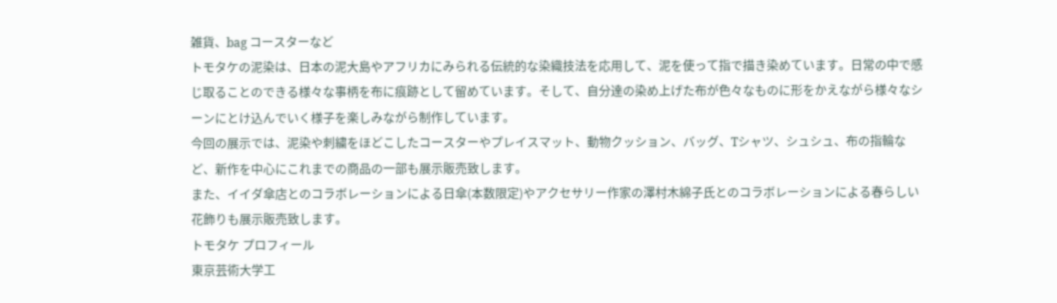雑貨、bag コースターなど
トモタケの泥染は、日本の泥大島やアフリカにみられる伝統的な染織技法を応用して、泥を使って指で描き染めています。日常の中で感じ取ることのできる様々な事柄を布に痕跡として留めています。そして、自分達の染め上げた布が色々なものに形をかえながら様々なシーンにとけ込んでいく様子を楽しみながら制作しています。
今回の展示では、泥染や刺繍をほどこしたコースターやプレイスマット、動物クッション、バッグ、Tシャツ、シュシュ、布の指輪など、新作を中心にこれまでの商品の一部も展示販売致します。
また、イイダ傘店とのコラボレーションによる日傘(本数限定)やアクセサリー作家の澤村木綿子氏とのコラボレーションによる春らしい花飾りも展示販売致します。
トモタケ プロフィール
東京芸術大学工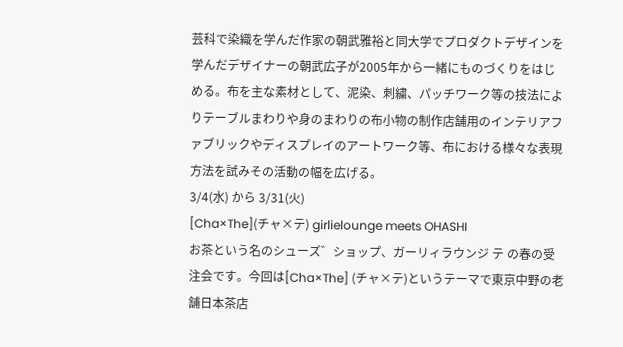芸科で染織を学んだ作家の朝武雅裕と同大学でプロダクトデザインを学んだデザイナーの朝武広子が2005年から一緒にものづくりをはじめる。布を主な素材として、泥染、刺繍、パッチワーク等の技法によりテーブルまわりや身のまわりの布小物の制作店舗用のインテリアファブリックやディスプレイのアートワーク等、布における様々な表現方法を試みその活動の幅を広げる。
3/4(水) から 3/31(火)
[Cha×The](チャ×テ) girlielounge meets OHASHI
お茶という名のシューズ゛ショップ、ガーリィラウンジ テ の春の受注会です。今回は[Cha×The] (チャ×テ)というテーマで東京中野の老舗日本茶店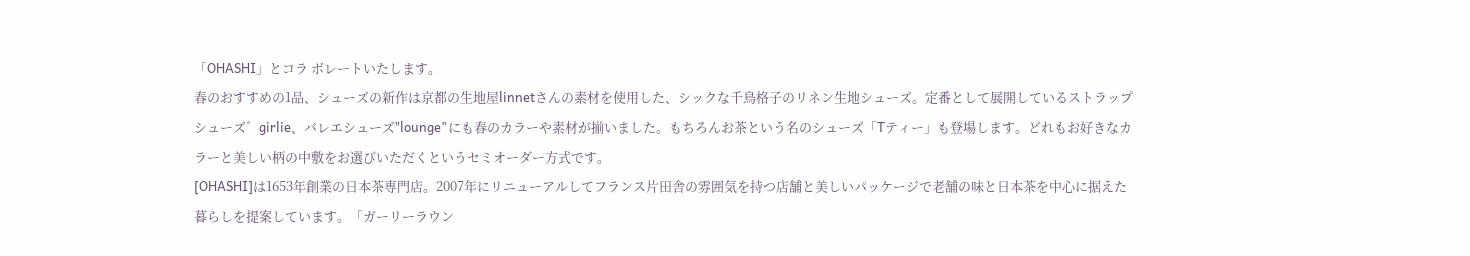「OHASHI」とコラ ボレートいたします。
春のおすすめの1品、シューズの新作は京都の生地屋linnetさんの素材を使用した、シックな千鳥格子のリネン生地シューズ。定番として展開しているストラップシューズ゛girlie、バレエシューズ"lounge"にも春のカラーや素材が揃いました。もちろんお茶という名のシューズ「Tティー」も登場します。どれもお好きなカラーと美しい柄の中敷をお選びいただくというセミオーダー方式です。
[OHASHI]は1653年創業の日本茶専門店。2007年にリニューアルしてフランス片田舎の雰囲気を持つ店舗と美しいパッケージで老舗の味と日本茶を中心に据えた暮らしを提案しています。「ガーリーラウン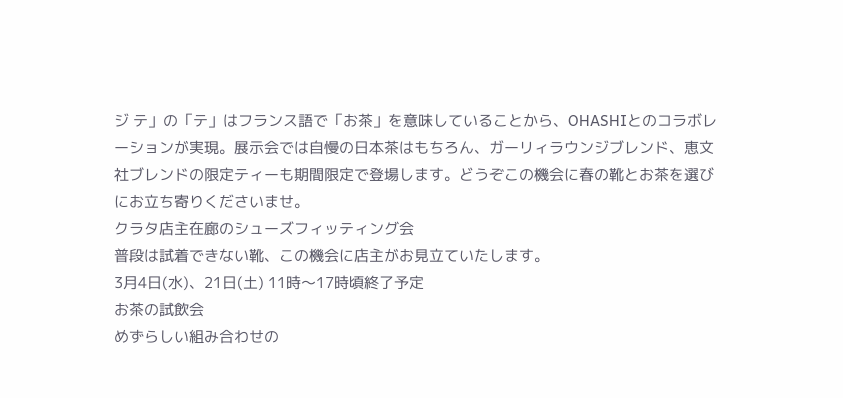ジ テ」の「テ」はフランス語で「お茶」を意味していることから、OHASHIとのコラボレーションが実現。展示会では自慢の日本茶はもちろん、ガーリィラウンジブレンド、恵文社ブレンドの限定ティーも期間限定で登場します。どうぞこの機会に春の靴とお茶を選びにお立ち寄りくださいませ。
クラタ店主在廊のシューズフィッティング会
普段は試着できない靴、この機会に店主がお見立ていたします。
3月4日(水)、21日(土) 11時〜17時頃終了予定
お茶の試飲会
めずらしい組み合わせの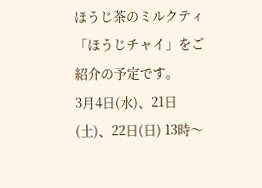ほうじ茶のミルクティ「ほうじチャイ」をご紹介の予定です。
3月4日(水)、21日(土)、22日(日) 13時〜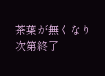茶葉が無くなり次第終了